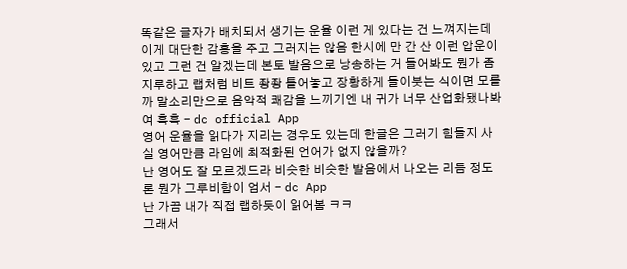똑같은 글자가 배치되서 생기는 운율 이런 게 있다는 건 느껴지는데 이게 대단한 감흥을 주고 그러지는 않음 한시에 만 간 산 이런 압운이 있고 그런 건 알겠는데 본토 발음으로 낭송하는 거 들어봐도 뭔가 좀 지루하고 랩처럼 비트 좡좡 틀어놓고 장황하게 들이붓는 식이면 모를까 말소리만으로 음악적 쾌감을 느끼기엔 내 귀가 너무 산업화됐나봐여 흑흑 - dc official App
영어 운율을 읽다가 지리는 경우도 있는데 한글은 그러기 힘들지 사실 영어만큼 라임에 최적화된 언어가 없지 않을까?
난 영어도 잘 모르겠드라 비슷한 비슷한 발음에서 나오는 리듬 정도론 뭔가 그루비함이 엄서 - dc App
난 가끔 내가 직접 랩하듯이 읽어봄 ㅋㅋ
그래서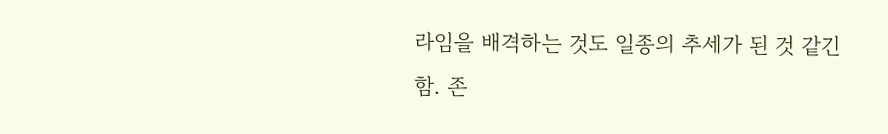라임을 배격하는 것도 일종의 추세가 된 것 같긴 함. 존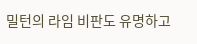밀턴의 라임 비판도 유명하고